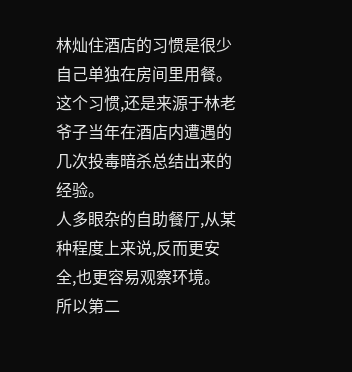林灿住酒店的习惯是很少自己单独在房间里用餐。
这个习惯,还是来源于林老爷子当年在酒店内遭遇的几次投毒暗杀总结出来的经验。
人多眼杂的自助餐厅,从某种程度上来说,反而更安全,也更容易观察环境。
所以第二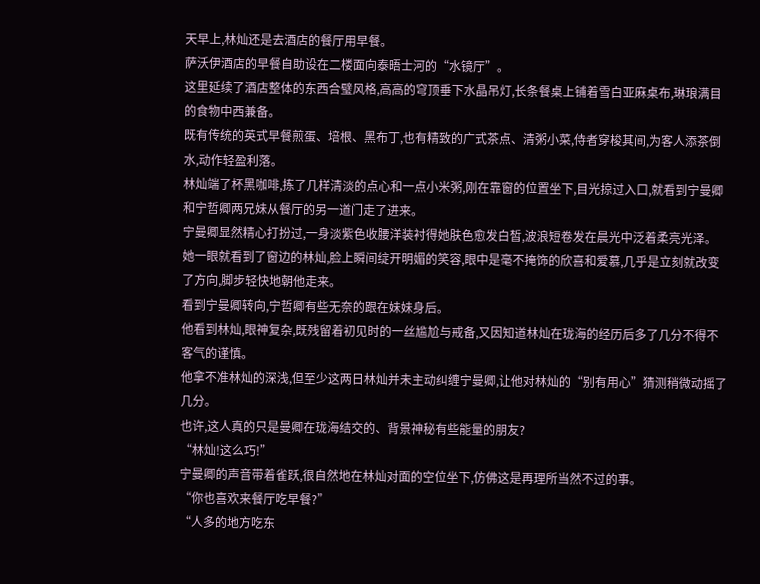天早上,林灿还是去酒店的餐厅用早餐。
萨沃伊酒店的早餐自助设在二楼面向泰晤士河的“水镜厅”。
这里延续了酒店整体的东西合璧风格,高高的穹顶垂下水晶吊灯,长条餐桌上铺着雪白亚麻桌布,琳琅满目的食物中西兼备。
既有传统的英式早餐煎蛋、培根、黑布丁,也有精致的广式茶点、清粥小菜,侍者穿梭其间,为客人添茶倒水,动作轻盈利落。
林灿端了杯黑咖啡,拣了几样清淡的点心和一点小米粥,刚在靠窗的位置坐下,目光掠过入口,就看到宁曼卿和宁哲卿两兄妹从餐厅的另一道门走了进来。
宁曼卿显然精心打扮过,一身淡紫色收腰洋装衬得她肤色愈发白皙,波浪短卷发在晨光中泛着柔亮光泽。
她一眼就看到了窗边的林灿,脸上瞬间绽开明媚的笑容,眼中是毫不掩饰的欣喜和爱慕,几乎是立刻就改变了方向,脚步轻快地朝他走来。
看到宁曼卿转向,宁哲卿有些无奈的跟在妹妹身后。
他看到林灿,眼神复杂,既残留着初见时的一丝尴尬与戒备,又因知道林灿在珑海的经历后多了几分不得不客气的谨慎。
他拿不准林灿的深浅,但至少这两日林灿并未主动纠缠宁曼卿,让他对林灿的“别有用心”猜测稍微动摇了几分。
也许,这人真的只是曼卿在珑海结交的、背景神秘有些能量的朋友?
“林灿!这么巧!”
宁曼卿的声音带着雀跃,很自然地在林灿对面的空位坐下,仿佛这是再理所当然不过的事。
“你也喜欢来餐厅吃早餐?”
“人多的地方吃东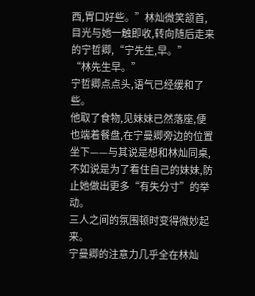西,胃口好些。”林灿微笑颔首,目光与她一触即收,转向随后走来的宁哲卿,“宁先生,早。”
“林先生早。”
宁哲卿点点头,语气已经缓和了些。
他取了食物,见妹妹已然落座,便也端着餐盘,在宁曼卿旁边的位置坐下——与其说是想和林灿同桌,不如说是为了看住自己的妹妹,防止她做出更多“有失分寸”的举动。
三人之间的氛围顿时变得微妙起来。
宁曼卿的注意力几乎全在林灿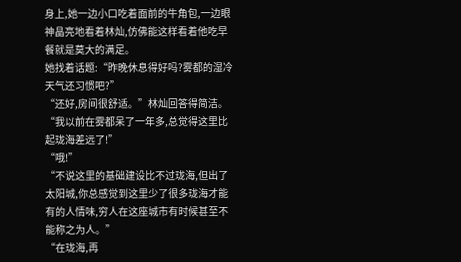身上,她一边小口吃着面前的牛角包,一边眼神晶亮地看着林灿,仿佛能这样看着他吃早餐就是莫大的满足。
她找着话题:“昨晚休息得好吗?雾都的湿冷天气还习惯吧?”
“还好,房间很舒适。”林灿回答得简洁。
“我以前在雾都呆了一年多,总觉得这里比起珑海差远了!”
“哦!”
“不说这里的基础建设比不过珑海,但出了太阳城,你总感觉到这里少了很多珑海才能有的人情味,穷人在这座城市有时候甚至不能称之为人。”
“在珑海,再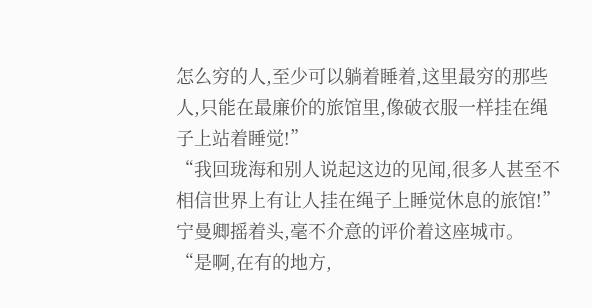怎么穷的人,至少可以躺着睡着,这里最穷的那些人,只能在最廉价的旅馆里,像破衣服一样挂在绳子上站着睡觉!”
“我回珑海和别人说起这边的见闻,很多人甚至不相信世界上有让人挂在绳子上睡觉休息的旅馆!”
宁曼卿摇着头,毫不介意的评价着这座城市。
“是啊,在有的地方,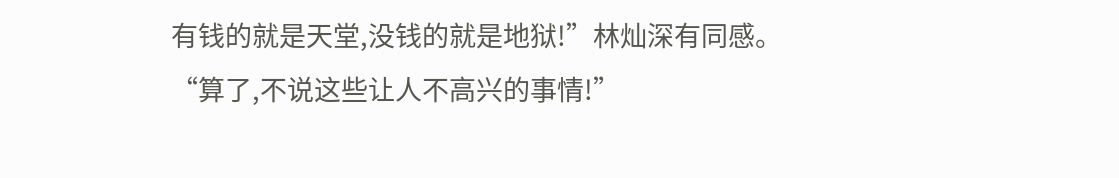有钱的就是天堂,没钱的就是地狱!”林灿深有同感。
“算了,不说这些让人不高兴的事情!”